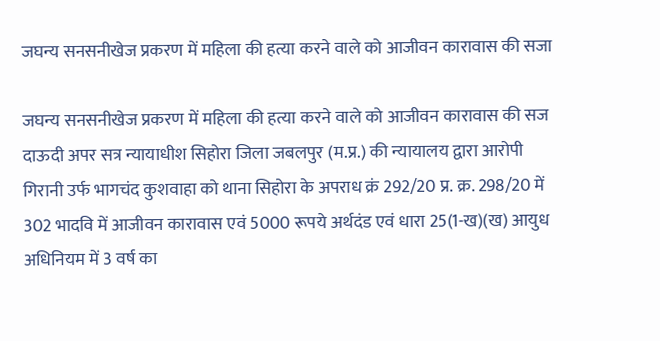जघन्य सनसनीखेज प्रकरण में महिला की हत्या करने वाले को आजीवन कारावास की सजा

जघन्य सनसनीखेज प्रकरण में महिला की हत्या करने वाले को आजीवन कारावास की सज
दाऊदी अपर सत्र न्यायाधीश सिहोरा जिला जबलपुर (म.प्र.) की न्यायालय द्वारा आरोपी गिरानी उर्फ भागचंद कुशवाहा को थाना सिहोरा के अपराध क्रं 292/20 प्र. क्र. 298/20 में 302 भादवि में आजीवन कारावास एवं 5000 रूपये अर्थदंड एवं धारा 25(1-ख)(ख) आयुध अधिनियम में 3 वर्ष का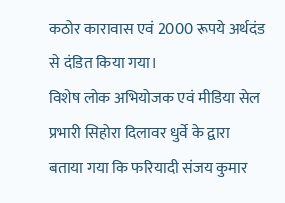कठोर कारावास एवं 2000 रूपये अर्थदंड से दंडित किया गया।
विशेष लोक अभियोजक एवं मीडिया सेल प्रभारी सिहोरा दिलावर धुर्वे के द्वारा बताया गया कि फरियादी संजय कुमार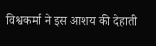विश्वकर्मा ने इस आशय की देहाती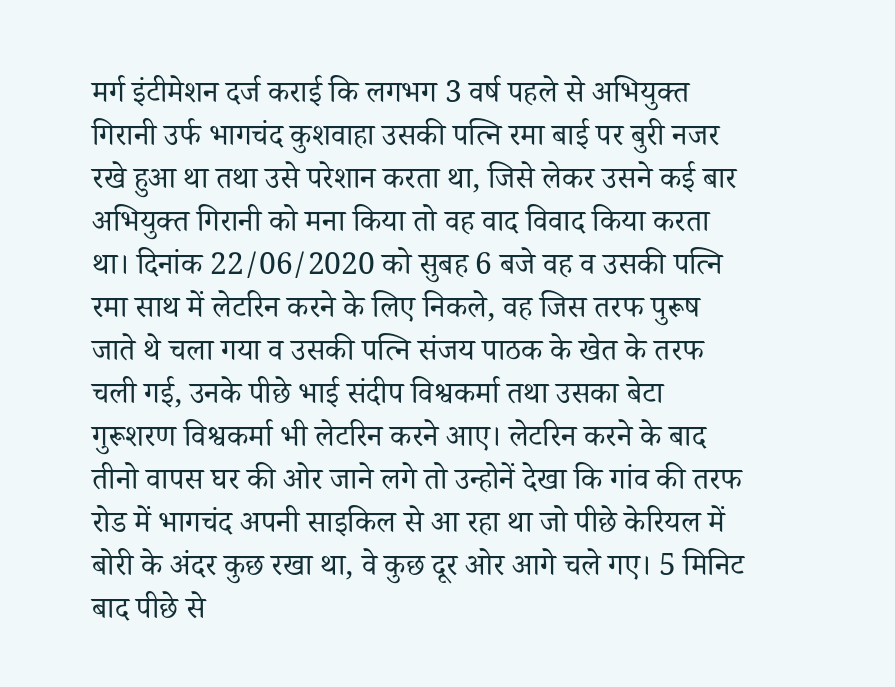मर्ग इंटीमेशन दर्ज कराई कि लगभग 3 वर्ष पहले से अभियुक्त गिरानी उर्फ भागचंद कुशवाहा उसकी पत्नि रमा बाई पर बुरी नजर रखे हुआ था तथा उसे परेशान करता था, जिसे लेकर उसने कई बार अभियुक्त गिरानी को मना किया तो वह वाद विवाद किया करता था। दिनांक 22/06/2020 को सुबह 6 बजे वह व उसकी पत्नि रमा साथ में लेटरिन करने के लिए निकले, वह जिस तरफ पुरूष जाते थे चला गया व उसकी पत्नि संजय पाठक के खेत के तरफ चली गई, उनके पीछे भाई संदीप विश्वकर्मा तथा उसका बेटा गुरूशरण विश्वकर्मा भी लेटरिन करने आए। लेटरिन करने के बाद तीनो वापस घर की ओर जाने लगे तो उन्होनें देखा कि गांव की तरफ रोड में भागचंद अपनी साइकिल से आ रहा था जो पीछे केरियल में बोरी के अंदर कुछ रखा था, वे कुछ दूर ओर आगे चले गए। 5 मिनिट बाद पीछे से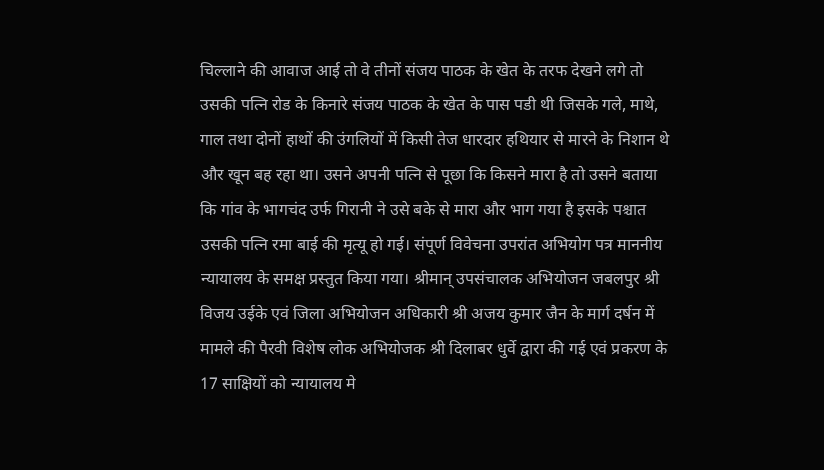चिल्लाने की आवाज आई तो वे तीनों संजय पाठक के खेत के तरफ देखने लगे तो उसकी पत्नि रोड के किनारे संजय पाठक के खेत के पास पडी थी जिसके गले, माथे, गाल तथा दोनों हाथों की उंगलियों में किसी तेज धारदार हथियार से मारने के निशान थे और खून बह रहा था। उसने अपनी पत्नि से पूछा कि किसने मारा है तो उसने बताया कि गांव के भागचंद उर्फ गिरानी ने उसे बके से मारा और भाग गया है इसके पश्चात उसकी पत्नि रमा बाई की मृत्यू हो गई। संपूर्ण विवेचना उपरांत अभियोग पत्र माननीय न्यायालय के समक्ष प्रस्तुत किया गया। श्रीमान् उपसंचालक अभियोजन जबलपुर श्री विजय उईके एवं जिला अभियोजन अधिकारी श्री अजय कुमार जैन के मार्ग दर्षन में मामले की पैरवी विशेष लोक अभियोजक श्री दिलाबर धुर्वे द्वारा की गई एवं प्रकरण के 17 साक्षियों को न्यायालय मे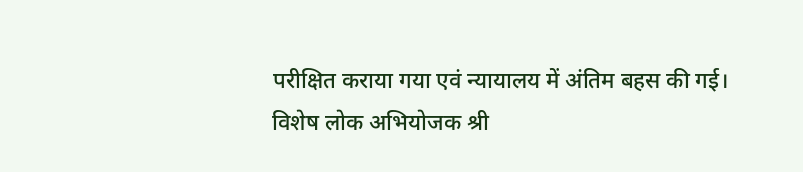परीक्षित कराया गया एवं न्यायालय में अंतिम बहस की गई।
विशेष लोक अभियोजक श्री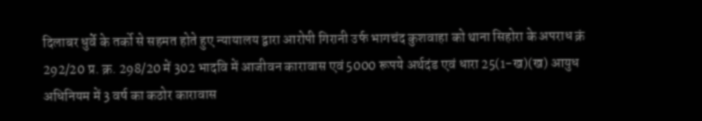दिलाबर धुर्वे के तर्को से सहमत होते हुए न्यायालय द्वारा आरोपी गिरानी उर्फ भागचंद कुशवाहा को थाना सिहोरा के अपराध क्रं 292/20 प्र. क्र. 298/20 में 302 भादवि में आजीवन कारावास एवं 5000 रूपये अर्थदंड एवं धारा 25(1-ख)(ख) आयुध अधिनियम में 3 वर्ष का कठोर कारावास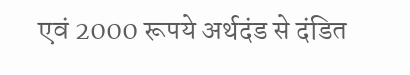एवं 2000 रूपये अर्थदंड से दंडित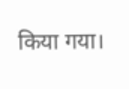किया गया।